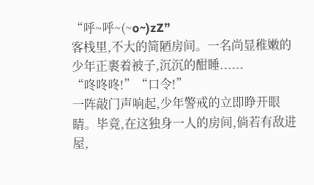“呼~呼~(~o~)zZ”
客栈里,不大的简陋房间。一名尚显稚嫩的少年正裹着被子,沉沉的酣睡......
“咚咚咚!”“口令!”
一阵敲门声响起,少年警戒的立即睁开眼睛。毕竟,在这独身一人的房间,倘若有敌进屋,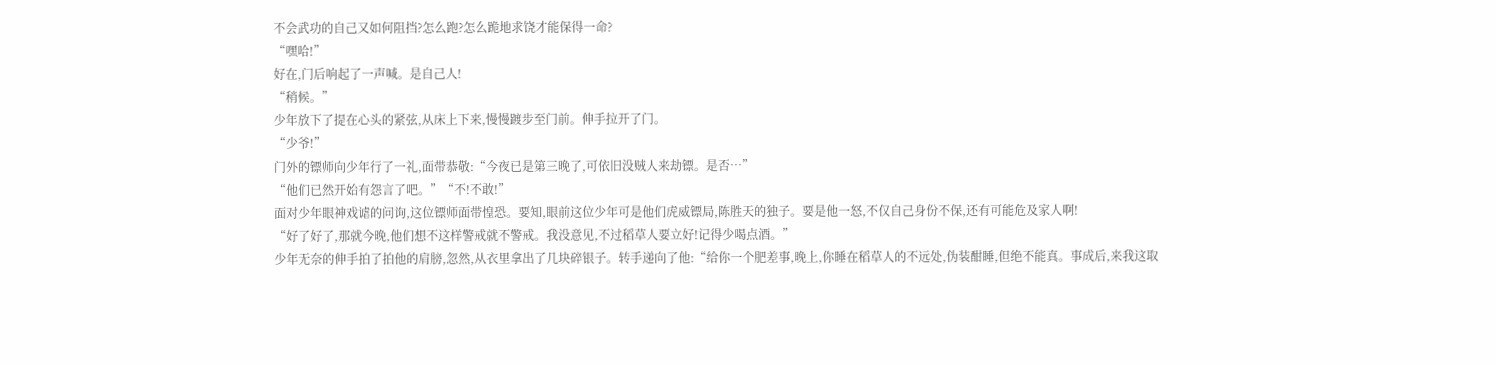不会武功的自己又如何阻挡?怎么跑?怎么跪地求饶才能保得一命?
“嘿哈!”
好在,门后响起了一声喊。是自己人!
“稍候。”
少年放下了提在心头的紧弦,从床上下来,慢慢踱步至门前。伸手拉开了门。
“少爷!”
门外的镖师向少年行了一礼,面带恭敬:“今夜已是第三晚了,可依旧没贼人来劫镖。是否…”
“他们已然开始有怨言了吧。”“不!不敢!”
面对少年眼神戏谑的问询,这位镖师面带惶恐。要知,眼前这位少年可是他们虎威镖局,陈胜天的独子。要是他一怒,不仅自己身份不保,还有可能危及家人啊!
“好了好了,那就今晚,他们想不这样警戒就不警戒。我没意见,不过稻草人要立好!记得少喝点酒。”
少年无奈的伸手拍了拍他的肩膀,忽然,从衣里拿出了几块碎银子。转手递向了他:“给你一个肥差事,晚上,你睡在稻草人的不远处,伪装酣睡,但绝不能真。事成后,来我这取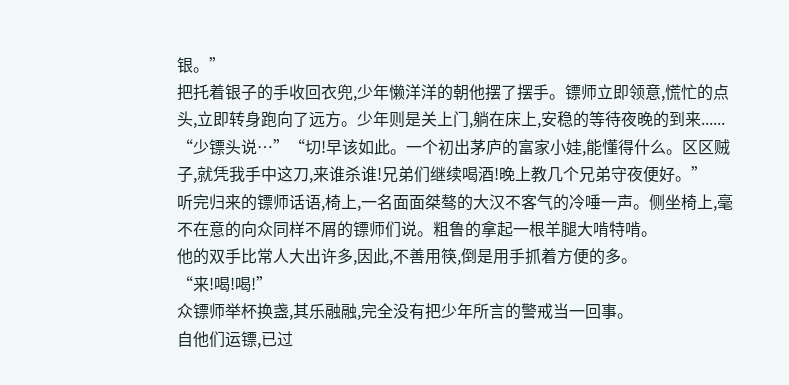银。”
把托着银子的手收回衣兜,少年懒洋洋的朝他摆了摆手。镖师立即领意,慌忙的点头,立即转身跑向了远方。少年则是关上门,躺在床上,安稳的等待夜晚的到来......
“少镖头说…”“切!早该如此。一个初出茅庐的富家小娃,能懂得什么。区区贼子,就凭我手中这刀,来谁杀谁!兄弟们继续喝酒!晚上教几个兄弟守夜便好。”
听完归来的镖师话语,椅上,一名面面桀骜的大汉不客气的冷唾一声。侧坐椅上,毫不在意的向众同样不屑的镖师们说。粗鲁的拿起一根羊腿大啃特啃。
他的双手比常人大出许多,因此,不善用筷,倒是用手抓着方便的多。
“来!喝!喝!”
众镖师举杯换盏,其乐融融,完全没有把少年所言的警戒当一回事。
自他们运镖,已过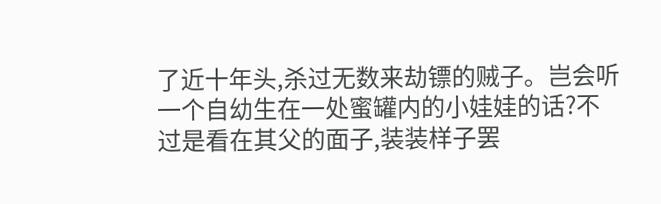了近十年头,杀过无数来劫镖的贼子。岂会听一个自幼生在一处蜜罐内的小娃娃的话?不过是看在其父的面子,装装样子罢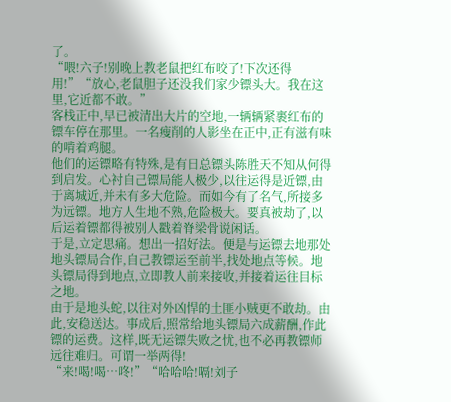了。
“喂!六子!别晚上教老鼠把红布咬了!下次还得用!”“放心,老鼠胆子还没我们家少镖头大。我在这里,它近都不敢。”
客栈正中,早已被清出大片的空地,一辆辆紧裹红布的镖车停在那里。一名瘦削的人影坐在正中,正有滋有味的啃着鸡腿。
他们的运镖略有特殊,是有日总镖头陈胜天不知从何得到启发。心衬自己镖局能人极少,以往运得是近镖,由于离城近,并未有多大危险。而如今有了名气,所接多为远镖。地方人生地不熟,危险极大。要真被劫了,以后运着镖都得被别人戳着脊梁骨说闲话。
于是,立定思痛。想出一招好法。便是与运镖去地那处地头镖局合作,自己教镖运至前半,找处地点等候。地头镖局得到地点,立即教人前来接收,并接着运往目标之地。
由于是地头蛇,以往对外凶悍的土匪小贼更不敢劫。由此,安稳送达。事成后,照常给地头镖局六成薪酬,作此镖的运费。这样,既无运镖失败之忧,也不必再教镖师远往难归。可谓一举两得!
“来!喝!喝…咚!”“哈哈哈!嗝!刘子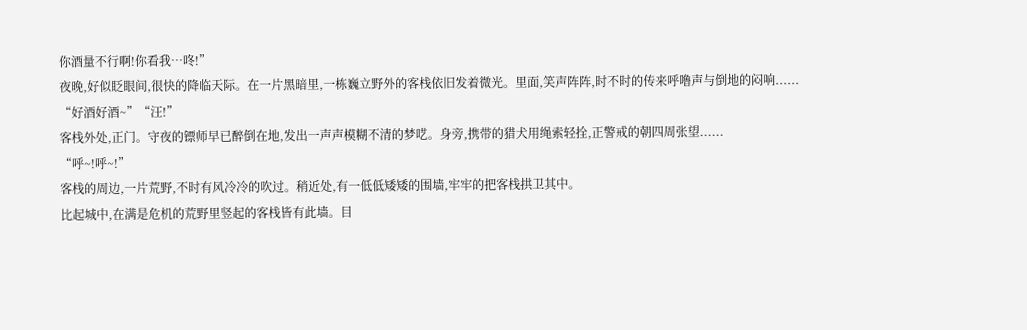你酒量不行啊!你看我…咚!”
夜晚,好似眨眼间,很快的降临天际。在一片黑暗里,一栋巍立野外的客栈依旧发着微光。里面,笑声阵阵,时不时的传来呼噜声与倒地的闷响......
“好酒好酒~”“汪!”
客栈外处,正门。守夜的镖师早已醉倒在地,发出一声声模糊不清的梦呓。身旁,携带的猎犬用绳索轻拴,正警戒的朝四周张望......
“呼~!呼~!”
客栈的周边,一片荒野,不时有风冷冷的吹过。稍近处,有一低低矮矮的围墙,牢牢的把客栈拱卫其中。
比起城中,在满是危机的荒野里竖起的客栈皆有此墙。目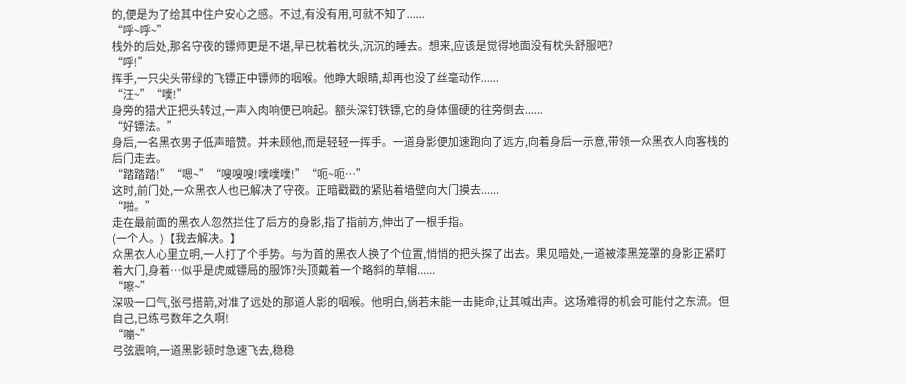的,便是为了给其中住户安心之感。不过,有没有用,可就不知了......
“呼~呼~”
栈外的后处,那名守夜的镖师更是不堪,早已枕着枕头,沉沉的睡去。想来,应该是觉得地面没有枕头舒服吧?
“呼!”
挥手,一只尖头带绿的飞镖正中镖师的咽喉。他睁大眼睛,却再也没了丝毫动作......
“汪~”“噗!”
身旁的猎犬正把头转过,一声入肉响便已响起。额头深钉铁镖,它的身体僵硬的往旁倒去......
“好镖法。”
身后,一名黑衣男子低声暗赞。并未顾他,而是轻轻一挥手。一道身影便加速跑向了远方,向着身后一示意,带领一众黑衣人向客栈的后门走去。
“踏踏踏!”“嗯~”“嗖嗖嗖!噗噗噗!”“呃~呃…”
这时,前门处,一众黑衣人也已解决了守夜。正暗戳戳的紧贴着墙壁向大门摸去......
“啪。”
走在最前面的黑衣人忽然拦住了后方的身影,指了指前方,伸出了一根手指。
(一个人。)【我去解决。】
众黑衣人心里立明,一人打了个手势。与为首的黑衣人换了个位置,悄悄的把头探了出去。果见暗处,一道被漆黑笼罩的身影正紧盯着大门,身着…似乎是虎威镖局的服饰?头顶戴着一个略斜的草帽......
“嚓~”
深吸一口气,张弓搭箭,对准了远处的那道人影的咽喉。他明白,倘若未能一击毙命,让其喊出声。这场难得的机会可能付之东流。但自己,已练弓数年之久啊!
“嘣~”
弓弦震响,一道黑影顿时急速飞去,稳稳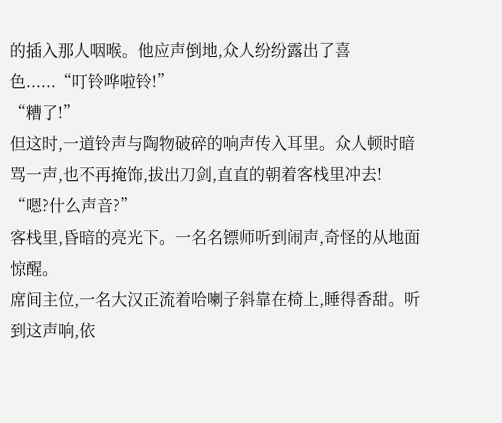的插入那人咽喉。他应声倒地,众人纷纷露出了喜色......“叮铃哗啦铃!”
“糟了!”
但这时,一道铃声与陶物破碎的响声传入耳里。众人顿时暗骂一声,也不再掩饰,拔出刀剑,直直的朝着客栈里冲去!
“嗯?什么声音?”
客栈里,昏暗的亮光下。一名名镖师听到闹声,奇怪的从地面惊醒。
席间主位,一名大汉正流着哈喇子斜靠在椅上,睡得香甜。听到这声响,依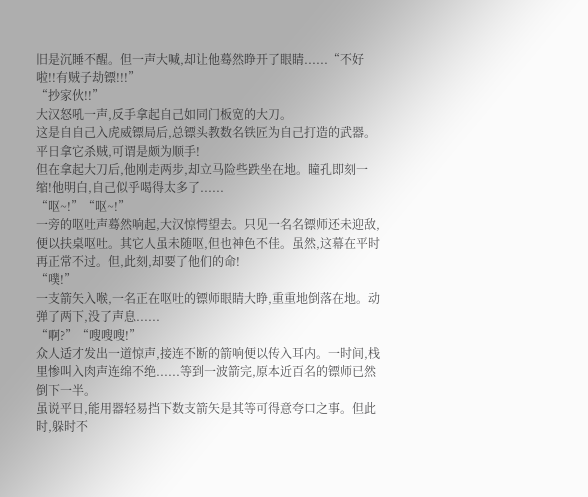旧是沉睡不醒。但一声大喊,却让他蓦然睁开了眼睛......“不好啦!!有贼子劫镖!!!”
“抄家伙!!”
大汉怒吼一声,反手拿起自己如同门板宽的大刀。
这是自自己入虎威镖局后,总镖头教数名铁匠为自己打造的武器。平日拿它杀贼,可谓是颇为顺手!
但在拿起大刀后,他刚走两步,却立马险些跌坐在地。瞳孔即刻一缩!他明白,自己似乎喝得太多了......
“呕~!”“呕~!”
一旁的呕吐声蓦然响起,大汉惊愕望去。只见一名名镖师还未迎敌,便以扶桌呕吐。其它人虽未随呕,但也神色不佳。虽然,这幕在平时再正常不过。但,此刻,却要了他们的命!
“噗!”
一支箭矢入喉,一名正在呕吐的镖师眼睛大睁,重重地倒落在地。动弹了两下,没了声息......
“啊?”“嗖嗖嗖!”
众人适才发出一道惊声,接连不断的箭响便以传入耳内。一时间,栈里惨叫入肉声连绵不绝......等到一波箭完,原本近百名的镖师已然倒下一半。
虽说平日,能用器轻易挡下数支箭矢是其等可得意夸口之事。但此时,躲时不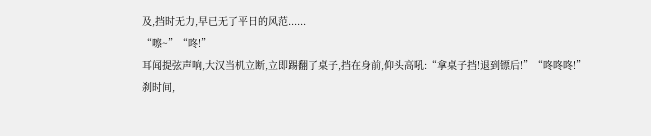及,挡时无力,早已无了平日的风范......
“嚓~”“咚!”
耳闻提弦声响,大汉当机立断,立即踢翻了桌子,挡在身前,仰头高吼:“拿桌子挡!退到镖后!”“咚咚咚!”
刹时间,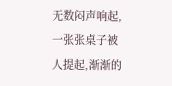无数闷声响起,一张张桌子被人提起,渐渐的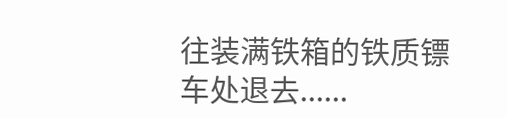往装满铁箱的铁质镖车处退去......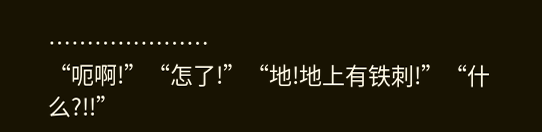…………………
“呃啊!”“怎了!”“地!地上有铁刺!”“什么?!!”